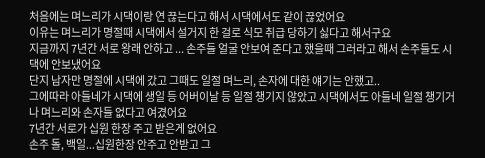처음에는 며느리가 시댁이랑 연 끊는다고 해서 시댁에서도 같이 끊었어요
이유는 며느리가 명절때 시댁에서 설거지 한 걸로 식모 취급 당하기 싫다고 해서구요
지금까지 7년간 서로 왕래 안하고 ... 손주들 얼굴 안보여 준다고 했을때 그러라고 해서 손주들도 시댁에 안보냈어요
단지 남자만 명절에 시댁에 갔고 그때도 일절 며느리, 손자에 대한 얘기는 안했고..
그에따라 아들네가 시댁에 생일 등 어버이날 등 일절 챙기지 않았고 시댁에서도 아들네 일절 챙기거나 며느리와 손자들 없다고 여겼어요
7년간 서로가 십원 한장 주고 받은게 없어요
손주 돌, 백일...십원한장 안주고 안받고 그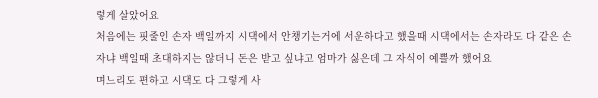렇게 살았어요
처음에는 핏줄인 손자 백일까지 시댁에서 안챙기는거에 서운하다고 했을때 시댁에서는 손자라도 다 같은 손자냐 백일때 초대하지는 않더니 돈은 받고 싶냐고 엄마가 싫은데 그 자식이 예쁠까 했어요
며느리도 편하고 시댁도 다 그렇게 사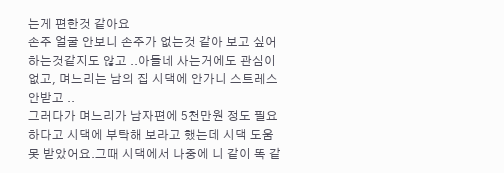는게 편한것 같아요
손주 얼굴 안보니 손주가 없는것 같아 보고 싶어 하는것같지도 않고 ..아들네 사는거에도 관심이 없고, 며느리는 남의 집 시댁에 안가니 스트레스 안받고 ..
그러다가 며느리가 남자편에 5천만원 정도 필요하다고 시댁에 부탁해 보라고 했는데 시댁 도움 못 받았어요.그때 시댁에서 나중에 니 같이 똑 같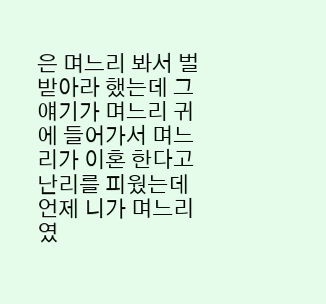은 며느리 봐서 벌 받아라 했는데 그 얘기가 며느리 귀에 들어가서 며느리가 이혼 한다고 난리를 피웠는데
언제 니가 며느리였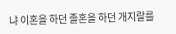냐 이혼을 하던 졸혼을 하던 개지랄를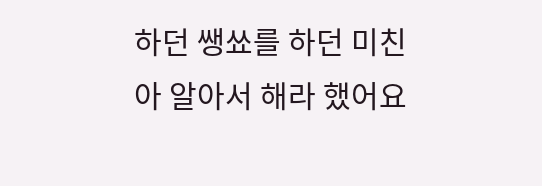하던 쌩쑈를 하던 미친아 알아서 해라 했어요